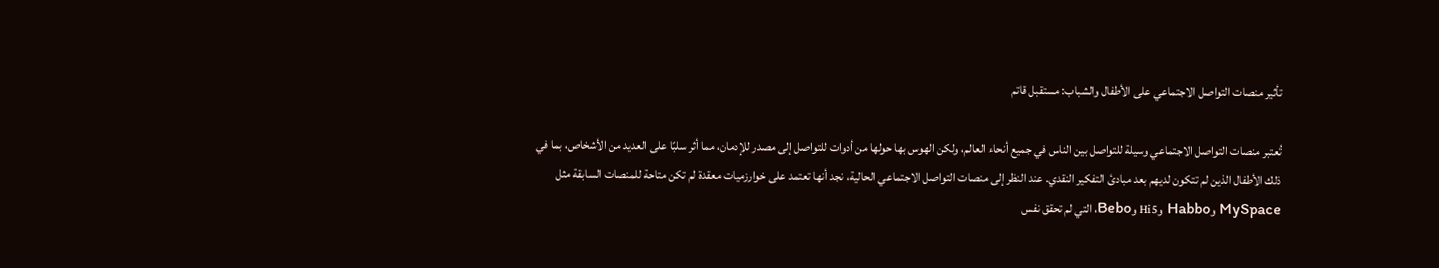تأثير منصات التواصل الاجتماعي على الأطفال والشباب: مستقبل قاتم

تُعتبر منصات التواصل الاجتماعي وسيلة للتواصل بين الناس في جميع أنحاء العالم، ولكن الهوس بها حولها من أدوات للتواصل إلى مصدر للإدمان، مما أثر سلبًا على العديد من الأشخاص، بما في ذلك الأطفال الذين لم تتكون لديهم بعد مبادئ التفكير النقدي. عند النظر إلى منصات التواصل الاجتماعي الحالية، نجد أنها تعتمد على خوارزميات معقدة لم تكن متاحة للمنصات السابقة مثل MySpace وHabbo وHi5 وBebo، التي لم تحقق نفس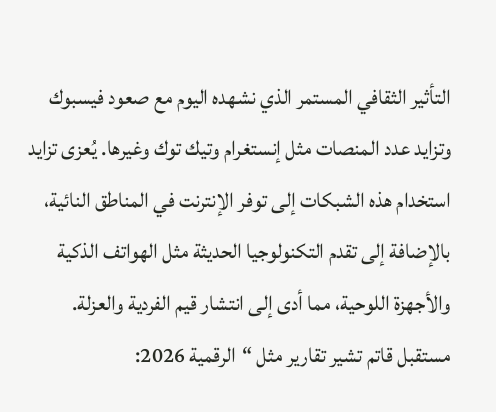التأثير الثقافي المستمر الذي نشهده اليوم مع صعود فيسبوك وتزايد عدد المنصات مثل إنستغرام وتيك توك وغيرها. يُعزى تزايد استخدام هذه الشبكات إلى توفر الإنترنت في المناطق النائية، بالإضافة إلى تقدم التكنولوجيا الحديثة مثل الهواتف الذكية والأجهزة اللوحية، مما أدى إلى انتشار قيم الفردية والعزلة. مستقبل قاتم تشير تقارير مثل “الرقمية 2026: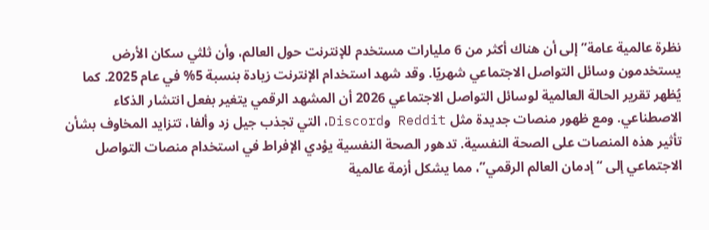نظرة عالمية عامة” إلى أن هناك أكثر من 6 مليارات مستخدم للإنترنت حول العالم، وأن ثلثي سكان الأرض يستخدمون وسائل التواصل الاجتماعي شهريًا. وقد شهد استخدام الإنترنت زيادة بنسبة 5% في عام 2025. كما يُظهر تقرير الحالة العالمية لوسائل التواصل الاجتماعي 2026 أن المشهد الرقمي يتغير بفعل انتشار الذكاء الاصطناعي. ومع ظهور منصات جديدة مثل Reddit وDiscord، التي تجذب جيل زد وألفا، تتزايد المخاوف بشأن تأثير هذه المنصات على الصحة النفسية. تدهور الصحة النفسية يؤدي الإفراط في استخدام منصات التواصل الاجتماعي إلى “إدمان العالم الرقمي”، مما يشكل أزمة عالمية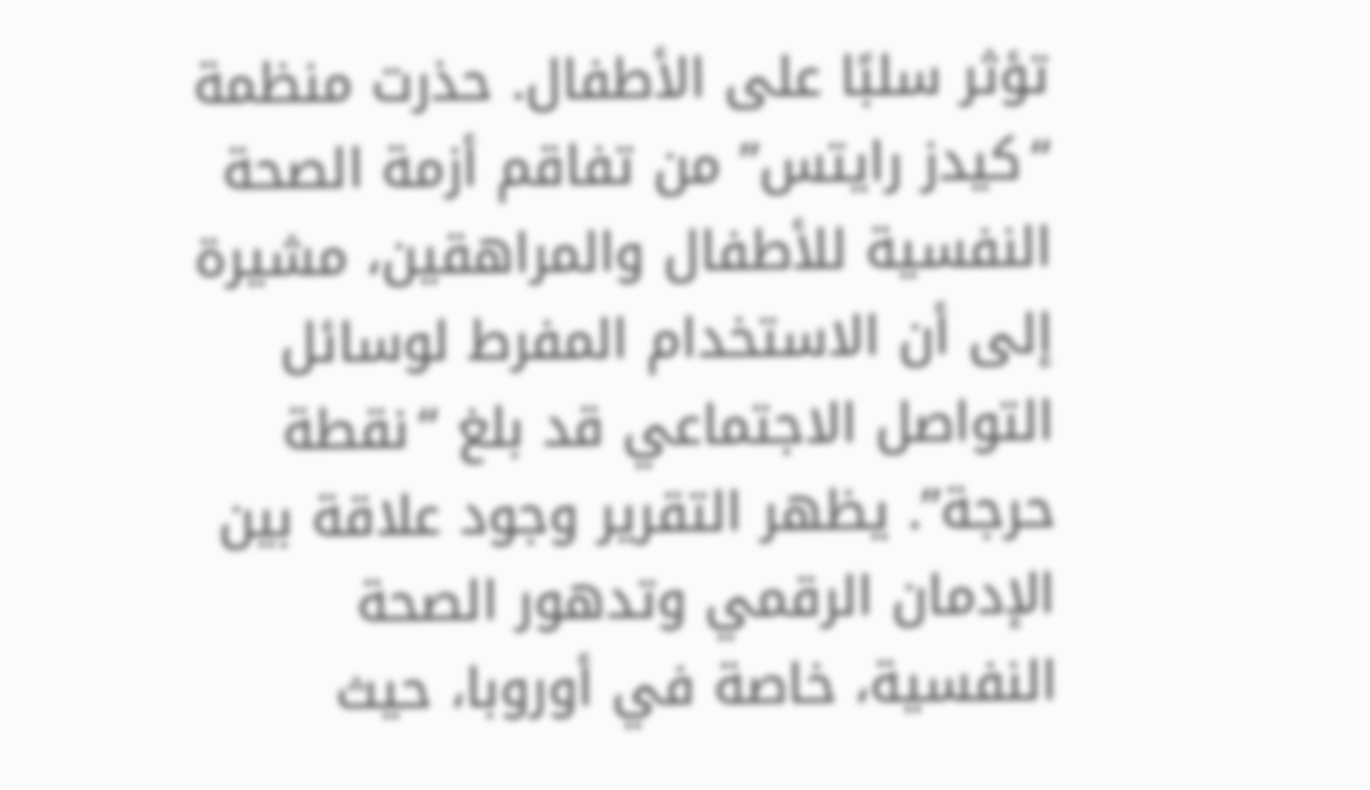تؤثر سلبًا على الأطفال. حذرت منظمة “كيدز رايتس” من تفاقم أزمة الصحة النفسية للأطفال والمراهقين، مشيرة إلى أن الاستخدام المفرط لوسائل التواصل الاجتماعي قد بلغ “نقطة حرجة”. يظهر التقرير وجود علاقة بين الإدمان الرقمي وتدهور الصحة النفسية، خاصة في أوروبا، حيث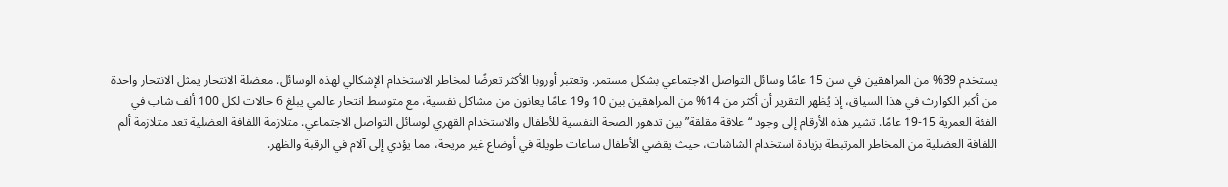يستخدم 39% من المراهقين في سن 15 عامًا وسائل التواصل الاجتماعي بشكل مستمر. وتعتبر أوروبا الأكثر تعرضًا لمخاطر الاستخدام الإشكالي لهذه الوسائل. معضلة الانتحار يمثل الانتحار واحدة من أكبر الكوارث في هذا السياق، إذ يُظهر التقرير أن أكثر من 14% من المراهقين بين 10 و19 عامًا يعانون من مشاكل نفسية، مع متوسط انتحار عالمي يبلغ 6 حالات لكل 100 ألف شاب في الفئة العمرية 15-19 عامًا. تشير هذه الأرقام إلى وجود “علاقة مقلقة” بين تدهور الصحة النفسية للأطفال والاستخدام القهري لوسائل التواصل الاجتماعي. متلازمة اللفافة العضلية تعد متلازمة ألم اللفافة العضلية من المخاطر المرتبطة بزيادة استخدام الشاشات، حيث يقضي الأطفال ساعات طويلة في أوضاع غير مريحة، مما يؤدي إلى آلام في الرقبة والظهر.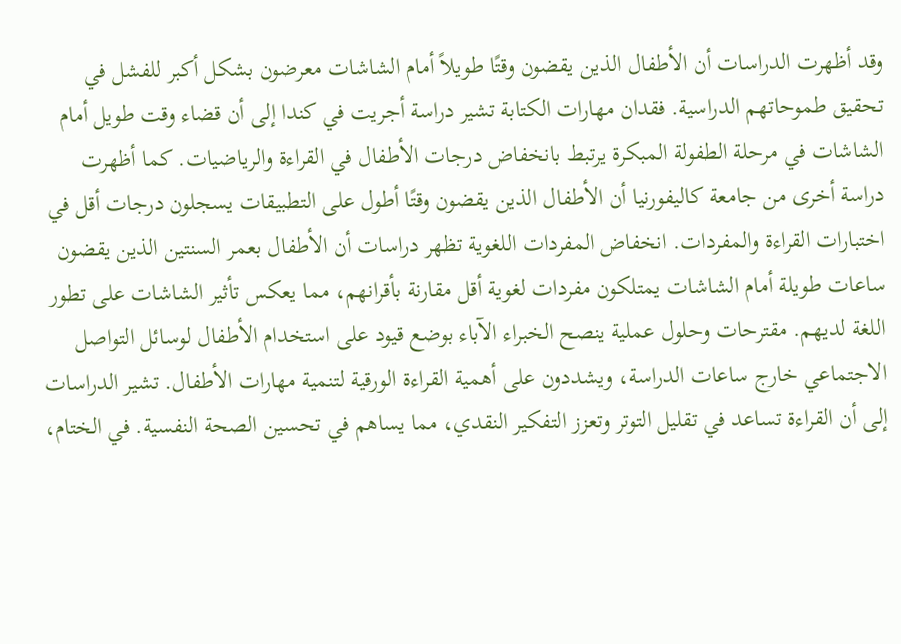وقد أظهرت الدراسات أن الأطفال الذين يقضون وقتًا طويلاً أمام الشاشات معرضون بشكل أكبر للفشل في تحقيق طموحاتهم الدراسية. فقدان مهارات الكتابة تشير دراسة أجريت في كندا إلى أن قضاء وقت طويل أمام الشاشات في مرحلة الطفولة المبكرة يرتبط بانخفاض درجات الأطفال في القراءة والرياضيات. كما أظهرت دراسة أخرى من جامعة كاليفورنيا أن الأطفال الذين يقضون وقتًا أطول على التطبيقات يسجلون درجات أقل في اختبارات القراءة والمفردات. انخفاض المفردات اللغوية تظهر دراسات أن الأطفال بعمر السنتين الذين يقضون ساعات طويلة أمام الشاشات يمتلكون مفردات لغوية أقل مقارنة بأقرانهم، مما يعكس تأثير الشاشات على تطور اللغة لديهم. مقترحات وحلول عملية ينصح الخبراء الآباء بوضع قيود على استخدام الأطفال لوسائل التواصل الاجتماعي خارج ساعات الدراسة، ويشددون على أهمية القراءة الورقية لتنمية مهارات الأطفال. تشير الدراسات إلى أن القراءة تساعد في تقليل التوتر وتعزز التفكير النقدي، مما يساهم في تحسين الصحة النفسية. في الختام،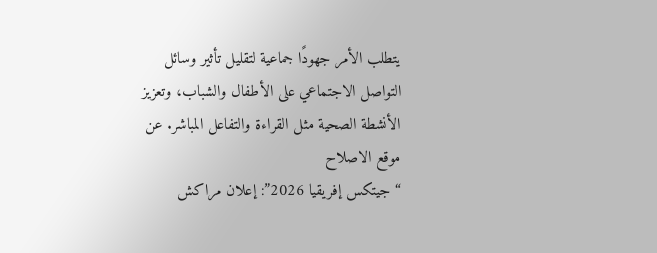يتطلب الأمر جهودًا جماعية لتقليل تأثير وسائل التواصل الاجتماعي على الأطفال والشباب، وتعزيز الأنشطة الصحية مثل القراءة والتفاعل المباشر. عن موقع الاصلاح
“جيتكس إفريقيا 2026”: إعلان مراكش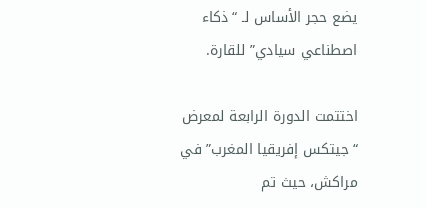يضع حجر الأساس لـ “ذكاء اصطناعي سيادي” للقارة.

اختتمت الدورة الرابعة لمعرض “جيتكس إفريقيا المغرب” في مراكش، حيث تم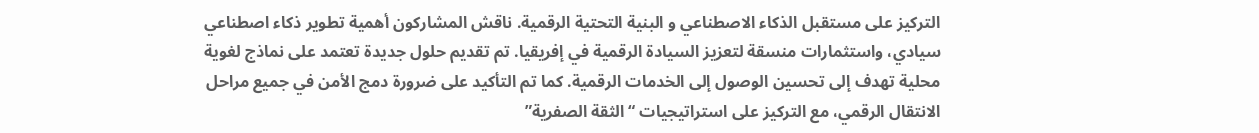التركيز على مستقبل الذكاء الاصطناعي و البنية التحتية الرقمية. ناقش المشاركون أهمية تطوير ذكاء اصطناعي سيادي، واستثمارات منسقة لتعزيز السيادة الرقمية في إفريقيا. تم تقديم حلول جديدة تعتمد على نماذج لغوية محلية تهدف إلى تحسين الوصول إلى الخدمات الرقمية. كما تم التأكيد على ضرورة دمج الأمن في جميع مراحل الانتقال الرقمي، مع التركيز على استراتيجيات “الثقة الصفرية”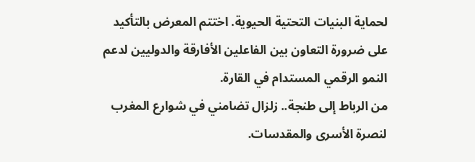لحماية البنيات التحتية الحيوية. اختتم المعرض بالتأكيد على ضرورة التعاون بين الفاعلين الأفارقة والدوليين لدعم النمو الرقمي المستدام في القارة.
من الرباط إلى طنجة.. زلزال تضامني في شوارع المغرب لنصرة الأسرى والمقدسات.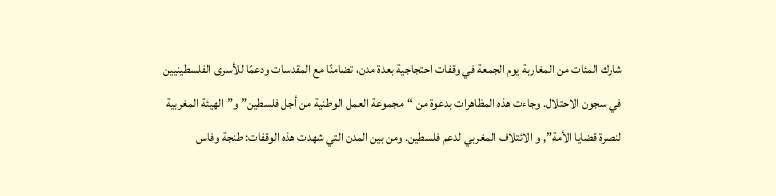شارك المئات من المغاربة يوم الجمعة في وقفات احتجاجية بعدة مدن، تضامنًا مع المقدسات ودعمًا للأسرى الفلسطينيين في سجون الاحتلال. وجاءت هذه المظاهرات بدعوة من “مجموعة العمل الوطنية من أجل فلسطين” و”الهيئة المغربية لنصرة قضايا الأمة”, و الائتلاف المغربي لدعم فلسطين. ومن بين المدن التي شهدت هذه الوقفات: طنجة وفاس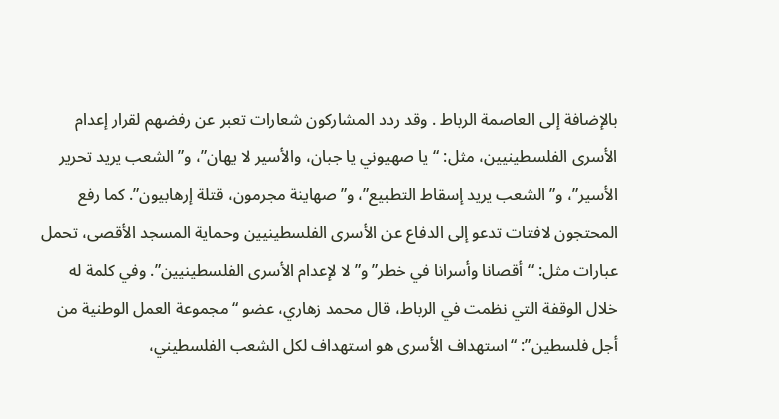بالإضافة إلى العاصمة الرباط . وقد ردد المشاركون شعارات تعبر عن رفضهم لقرار إعدام الأسرى الفلسطينيين، مثل: “يا صهيوني يا جبان، والأسير لا يهان”، و”الشعب يريد تحرير الأسير”، و”الشعب يريد إسقاط التطبيع”، و”صهاينة مجرمون، قتلة إرهابيون”. كما رفع المحتجون لافتات تدعو إلى الدفاع عن الأسرى الفلسطينيين وحماية المسجد الأقصى، تحمل عبارات مثل: “أقصانا وأسرانا في خطر” و”لا لإعدام الأسرى الفلسطينيين”. وفي كلمة له خلال الوقفة التي نظمت في الرباط، قال محمد زهاري، عضو “مجموعة العمل الوطنية من أجل فلسطين”: “استهداف الأسرى هو استهداف لكل الشعب الفلسطيني،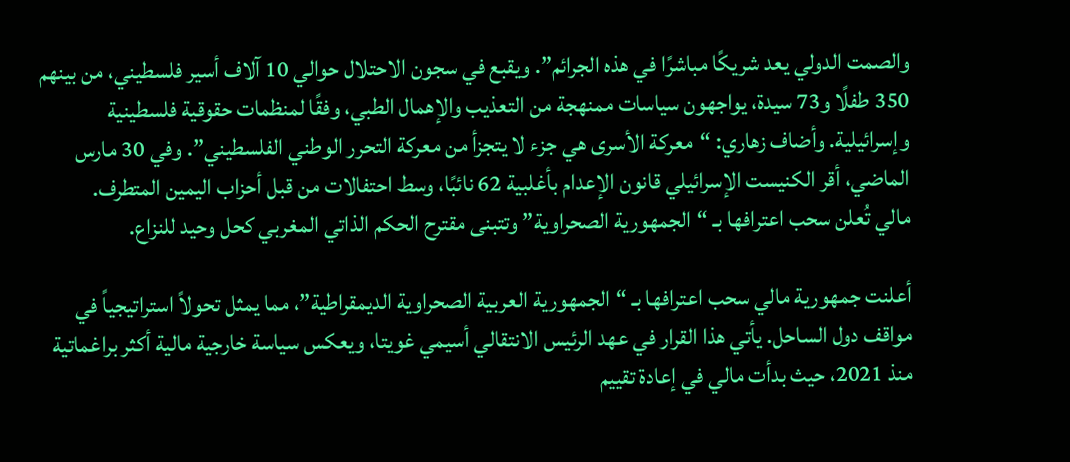والصمت الدولي يعد شريكًا مباشرًا في هذه الجرائم”. ويقبع في سجون الاحتلال حوالي 10 آلاف أسير فلسطيني، من بينهم 350 طفلًا و73 سيدة، يواجهون سياسات ممنهجة من التعذيب والإهمال الطبي، وفقًا لمنظمات حقوقية فلسطينية وإسرائيلية. وأضاف زهاري: “معركة الأسرى هي جزء لا يتجزأ من معركة التحرر الوطني الفلسطيني”. وفي 30 مارس الماضي، أقر الكنيست الإسرائيلي قانون الإعدام بأغلبية 62 نائبًا، وسط احتفالات من قبل أحزاب اليمين المتطرف.
مالي تُعلن سحب اعترافها بـ “الجمهورية الصحراوية” وتتبنى مقترح الحكم الذاتي المغربي كحل وحيد للنزاع.

أعلنت جمهورية مالي سحب اعترافها بـ “الجمهورية العربية الصحراوية الديمقراطية”، مما يمثل تحولاً استراتيجياً في مواقف دول الساحل. يأتي هذا القرار في عهد الرئيس الانتقالي أسيمي غويتا، ويعكس سياسة خارجية مالية أكثر براغماتية منذ 2021، حيث بدأت مالي في إعادة تقييم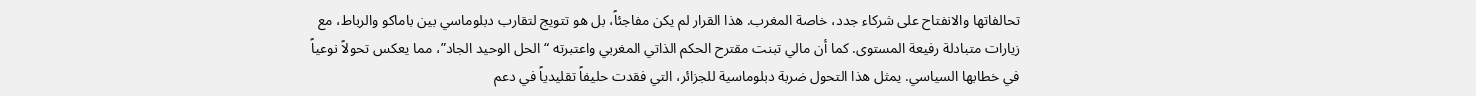تحالفاتها والانفتاح على شركاء جدد، خاصة المغرب. هذا القرار لم يكن مفاجئاً، بل هو تتويج لتقارب دبلوماسي بين باماكو والرباط، مع زيارات متبادلة رفيعة المستوى. كما أن مالي تبنت مقترح الحكم الذاتي المغربي واعتبرته “الحل الوحيد الجاد”، مما يعكس تحولاً نوعياً في خطابها السياسي. يمثل هذا التحول ضربة دبلوماسية للجزائر، التي فقدت حليفاً تقليدياً في دعم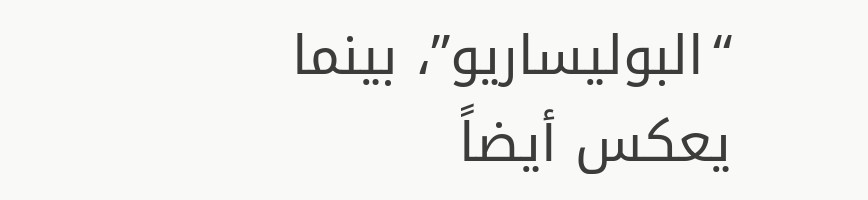“البوليساريو”، بينما يعكس أيضاً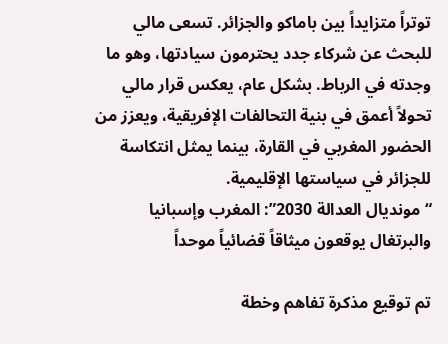توتراً متزايداً بين باماكو والجزائر. تسعى مالي للبحث عن شركاء جدد يحترمون سيادتها، وهو ما وجدته في الرباط. بشكل عام، يعكس قرار مالي تحولاً أعمق في بنية التحالفات الإفريقية، ويعزز من الحضور المغربي في القارة، بينما يمثل انتكاسة للجزائر في سياستها الإقليمية.
“مونديال العدالة 2030”: المغرب وإسبانيا والبرتغال يوقعون ميثاقاً قضائياً موحداً

تم توقيع مذكرة تفاهم وخطة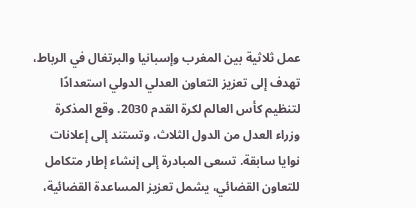عمل ثلاثية بين المغرب وإسبانيا والبرتغال في الرباط، تهدف إلى تعزيز التعاون العدلي الدولي استعدادًا لتنظيم كأس العالم لكرة القدم 2030. وقع المذكرة وزراء العدل من الدول الثلاث، وتستند إلى إعلانات نوايا سابقة. تسعى المبادرة إلى إنشاء إطار متكامل للتعاون القضائي، يشمل تعزيز المساعدة القضائية،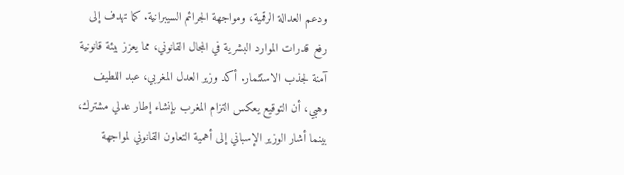ودعم العدالة الرقمية، ومواجهة الجرائم السيبرانية. كما تهدف إلى رفع قدرات الموارد البشرية في المجال القانوني، مما يعزز بيئة قانونية آمنة لجذب الاستثمار. أكد وزير العدل المغربي، عبد اللطيف وهبي، أن التوقيع يعكس التزام المغرب بإنشاء إطار عدلي مشترك، بينما أشار الوزير الإسباني إلى أهمية التعاون القانوني لمواجهة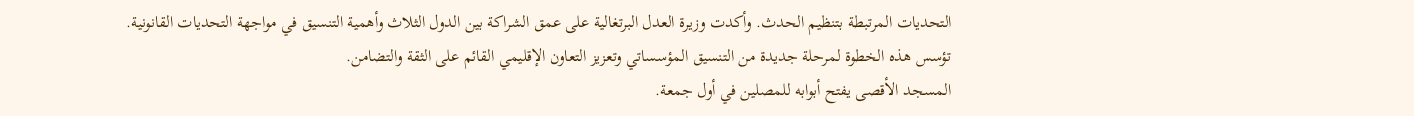التحديات المرتبطة بتنظيم الحدث. وأكدت وزيرة العدل البرتغالية على عمق الشراكة بين الدول الثلاث وأهمية التنسيق في مواجهة التحديات القانونية. تؤسس هذه الخطوة لمرحلة جديدة من التنسيق المؤسساتي وتعزيز التعاون الإقليمي القائم على الثقة والتضامن.
المسجد الأقصى يفتح أبوابه للمصلين في أول جمعة.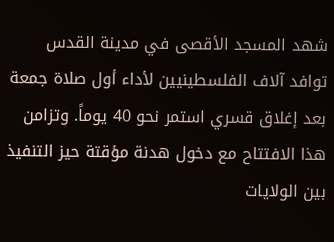شهد المسجد الأقصى في مدينة القدس توافد آلاف الفلسطينيين لأداء أول صلاة جمعة بعد إغلاق قسري استمر نحو 40 يوماً. وتزامن هذا الافتتاح مع دخول هدنة مؤقتة حيز التنفيذ بين الولايات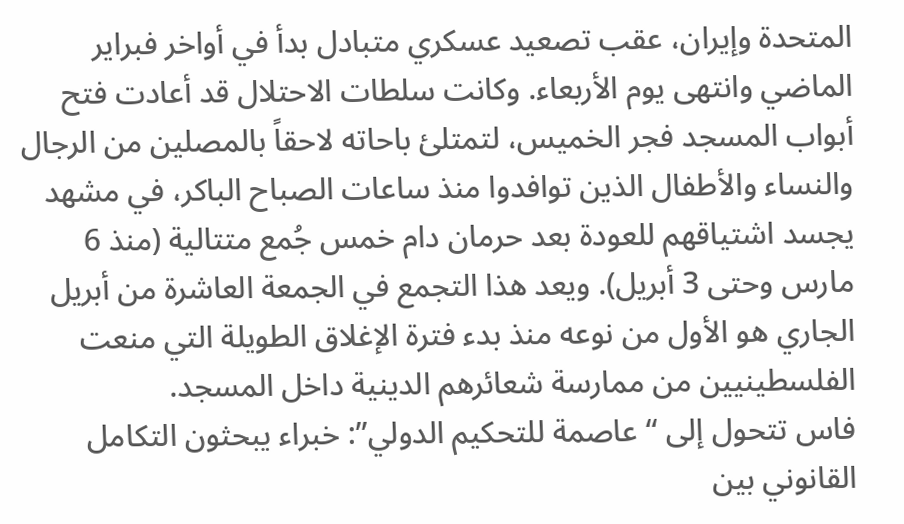المتحدة وإيران، عقب تصعيد عسكري متبادل بدأ في أواخر فبراير الماضي وانتهى يوم الأربعاء. وكانت سلطات الاحتلال قد أعادت فتح أبواب المسجد فجر الخميس، لتمتلئ باحاته لاحقاً بالمصلين من الرجال والنساء والأطفال الذين توافدوا منذ ساعات الصباح الباكر، في مشهد يجسد اشتياقهم للعودة بعد حرمان دام خمس جُمع متتالية (منذ 6 مارس وحتى 3 أبريل). ويعد هذا التجمع في الجمعة العاشرة من أبريل الجاري هو الأول من نوعه منذ بدء فترة الإغلاق الطويلة التي منعت الفلسطينيين من ممارسة شعائرهم الدينية داخل المسجد.
فاس تتحول إلى “عاصمة للتحكيم الدولي”: خبراء يبحثون التكامل القانوني بين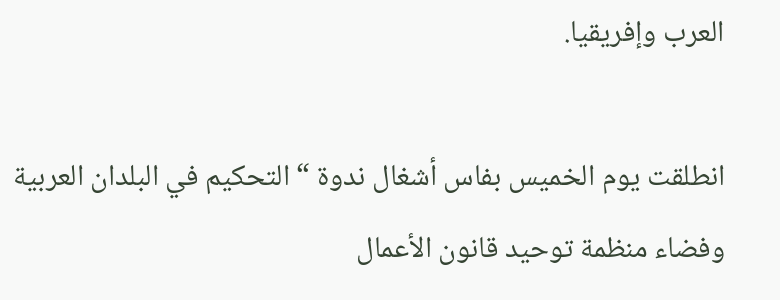العرب وإفريقيا.

انطلقت يوم الخميس بفاس أشغال ندوة “التحكيم في البلدان العربية وفضاء منظمة توحيد قانون الأعمال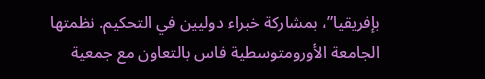بإفريقيا”، بمشاركة خبراء دوليين في التحكيم. نظمتها الجامعة الأورومتوسطية فاس بالتعاون مع جمعية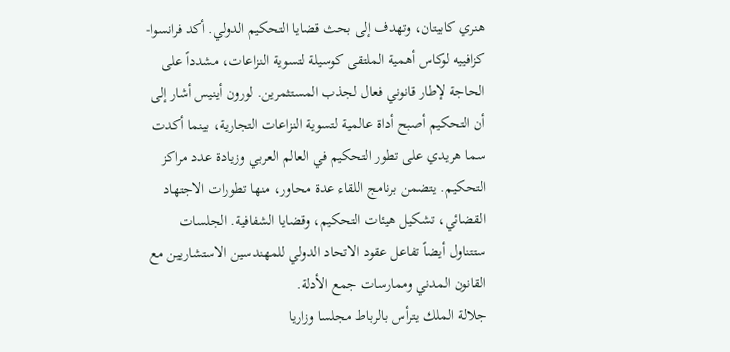هنري كابيتان، وتهدف إلى بحث قضايا التحكيم الدولي. أكد فرانسوا-كزافييه لوكاس أهمية الملتقى كوسيلة لتسوية النزاعات، مشدداً على الحاجة لإطار قانوني فعال لجذب المستثمرين. لورون أينيس أشار إلى أن التحكيم أصبح أداة عالمية لتسوية النزاعات التجارية، بينما أكدت سما هريدي على تطور التحكيم في العالم العربي وزيادة عدد مراكز التحكيم. يتضمن برنامج اللقاء عدة محاور، منها تطورات الاجتهاد القضائي، تشكيل هيئات التحكيم، وقضايا الشفافية. الجلسات ستتناول أيضاً تفاعل عقود الاتحاد الدولي للمهندسين الاستشاريين مع القانون المدني وممارسات جمع الأدلة.
جلالة الملك يترأس بالرباط مجلسا وزاريا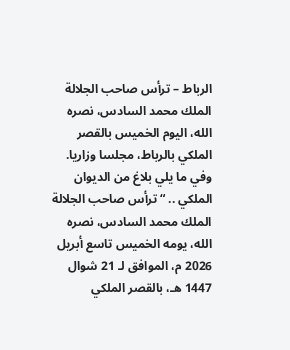الرباط – ترأس صاحب الجلالة الملك محمد السادس، نصره الله، اليوم الخميس بالقصر الملكي بالرباط، مجلسا وزاريا. وفي ما يلي بلاغ من الديوان الملكي .. “ترأس صاحب الجلالة الملك محمد السادس، نصره الله، يومه الخميس تاسع أبريل 2026 م، الموافق لـ 21 شوال 1447 هـ، بالقصر الملكي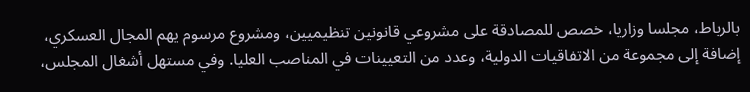بالرباط، مجلسا وزاريا، خصص للمصادقة على مشروعي قانونين تنظيميين، ومشروع مرسوم يهم المجال العسكري، إضافة إلى مجموعة من الاتفاقيات الدولية، وعدد من التعيينات في المناصب العليا. وفي مستهل أشغال المجلس،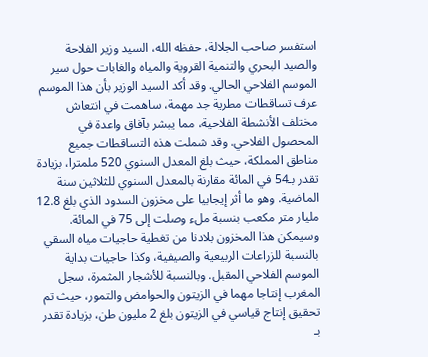استفسر صاحب الجلالة، حفظه الله، السيد وزير الفلاحة والصيد البحري والتنمية القروية والمياه والغابات حول سير الموسم الفلاحي الحالي. وقد أكد السيد الوزير بأن هذا الموسم عرف تساقطات مطرية جد مهمة، ساهمت في انتعاش مختلف الأنشطة الفلاحية، مما يبشر بآفاق واعدة في المحصول الفلاحي. وقد شملت هذه التساقطات جميع مناطق المملكة، حيث بلغ المعدل السنوي 520 ملمترا، بزيادة تقدر بـ54 في المائة مقارنة بالمعدل السنوي للثلاثين سنة الماضية. وهو ما أثر إيجابيا على مخزون السدود الذي بلغ 12.8 مليار متر مكعب بنسبة ملء وصلت إلى 75 في المائة. وسيمكن هذا المخزون بلادنا من تغطية حاجيات مياه السقي بالنسبة للزراعات الربيعية والصيفية، وكذا حاجيات بداية الموسم الفلاحي المقبل. وبالنسبة للأشجار المثمرة، سجل المغرب إنتاجا مهما في الزيتون والحوامض والتمور، حيث تم تحقيق إنتاج قياسي في الزيتون بلغ 2 مليون طن، بزيادة تقدر بـ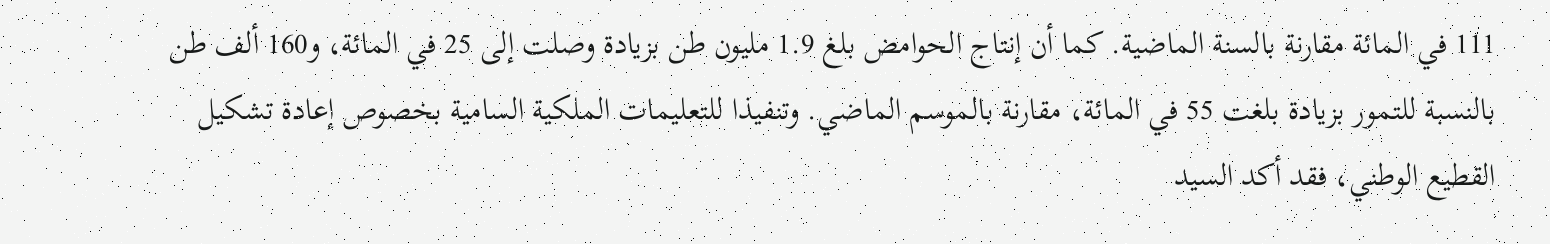111 في المائة مقارنة بالسنة الماضية. كما أن إنتاج الحوامض بلغ 1.9 مليون طن بزيادة وصلت إلى 25 في المائة، و160 ألف طن بالنسبة للتمور بزيادة بلغت 55 في المائة، مقارنة بالموسم الماضي. وتنفيذا للتعليمات الملكية السامية بخصوص إعادة تشكيل القطيع الوطني، فقد أكد السيد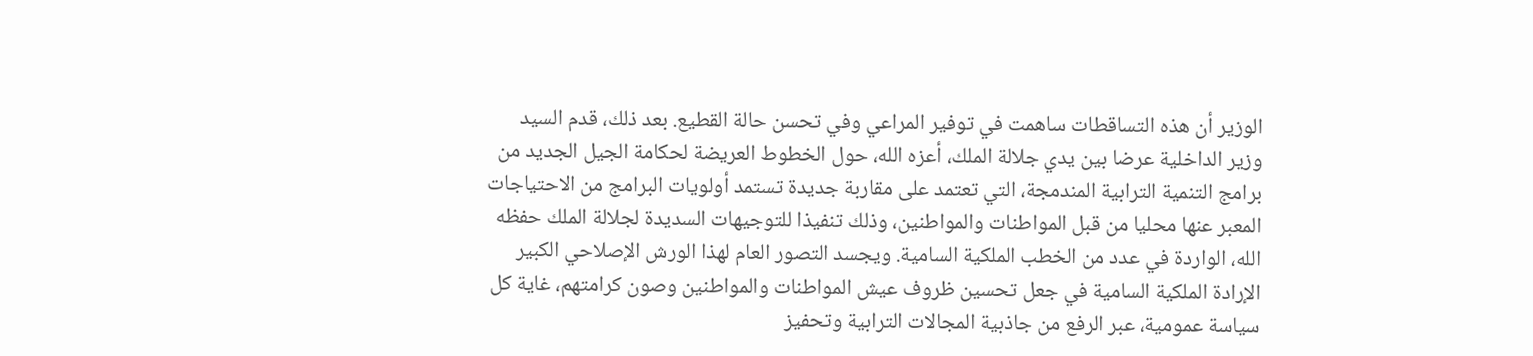الوزير أن هذه التساقطات ساهمت في توفير المراعي وفي تحسن حالة القطيع. بعد ذلك، قدم السيد وزير الداخلية عرضا بين يدي جلالة الملك، أعزه الله، حول الخطوط العريضة لحكامة الجيل الجديد من برامج التنمية الترابية المندمجة، التي تعتمد على مقاربة جديدة تستمد أولويات البرامج من الاحتياجات المعبر عنها محليا من قبل المواطنات والمواطنين، وذلك تنفيذا للتوجيهات السديدة لجلالة الملك حفظه الله، الواردة في عدد من الخطب الملكية السامية. ويجسد التصور العام لهذا الورش الإصلاحي الكبير الإرادة الملكية السامية في جعل تحسين ظروف عيش المواطنات والمواطنين وصون كرامتهم، غاية كل سياسة عمومية، عبر الرفع من جاذبية المجالات الترابية وتحفيز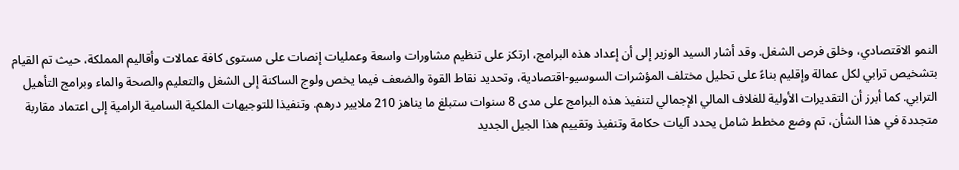النمو الاقتصادي، وخلق فرص الشغل. وقد أشار السيد الوزير إلى أن إعداد هذه البرامج، ارتكز على تنظيم مشاورات واسعة وعمليات إنصات على مستوى كافة عمالات وأقاليم المملكة، حيث تم القيام بتشخيص ترابي لكل عمالة وإقليم بناءً على تحليل مختلف المؤشرات السوسيو-اقتصادية، وتحديد نقاط القوة والضعف فيما يخص ولوج الساكنة إلى الشغل والتعليم والصحة والماء وبرامج التأهيل الترابي. كما أبرز أن التقديرات الأولية للغلاف المالي الإجمالي لتنفيذ هذه البرامج على مدى 8 سنوات ستبلغ ما يناهز 210 ملايير درهم. وتنفيذا للتوجيهات الملكية السامية الرامية إلى اعتماد مقاربة متجددة في هذا الشأن، تم وضع مخطط شامل يحدد آليات حكامة وتنفيذ وتقييم هذا الجيل الجديد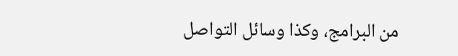من البرامج، وكذا وسائل التواصل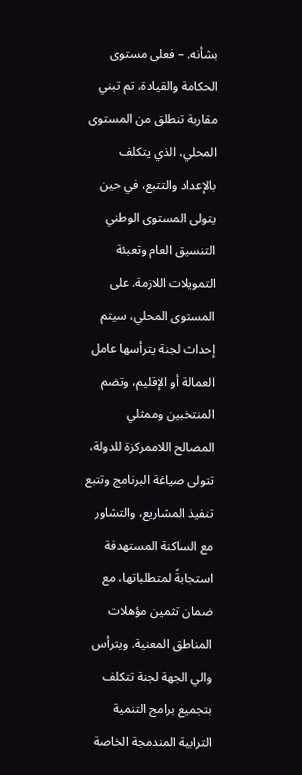بشأنه. – فعلى مستوى الحكامة والقيادة، تم تبني مقاربة تنطلق من المستوى المحلي، الذي يتكلف بالإعداد والتتبع، في حين يتولى المستوى الوطني التنسيق العام وتعبئة التمويلات اللازمة. على المستوى المحلي، سيتم إحداث لجنة يترأسها عامل العمالة أو الإقليم، وتضم المنتخبين وممثلي المصالح اللاممركزة للدولة، تتولى صياغة البرنامج وتتبع تنفيذ المشاريع، والتشاور مع الساكنة المستهدفة استجابةً لمتطلباتها، مع ضمان تثمين مؤهلات المناطق المعنية. ويترأس والي الجهة لجنة تتكلف بتجميع برامج التنمية الترابية المندمجة الخاصة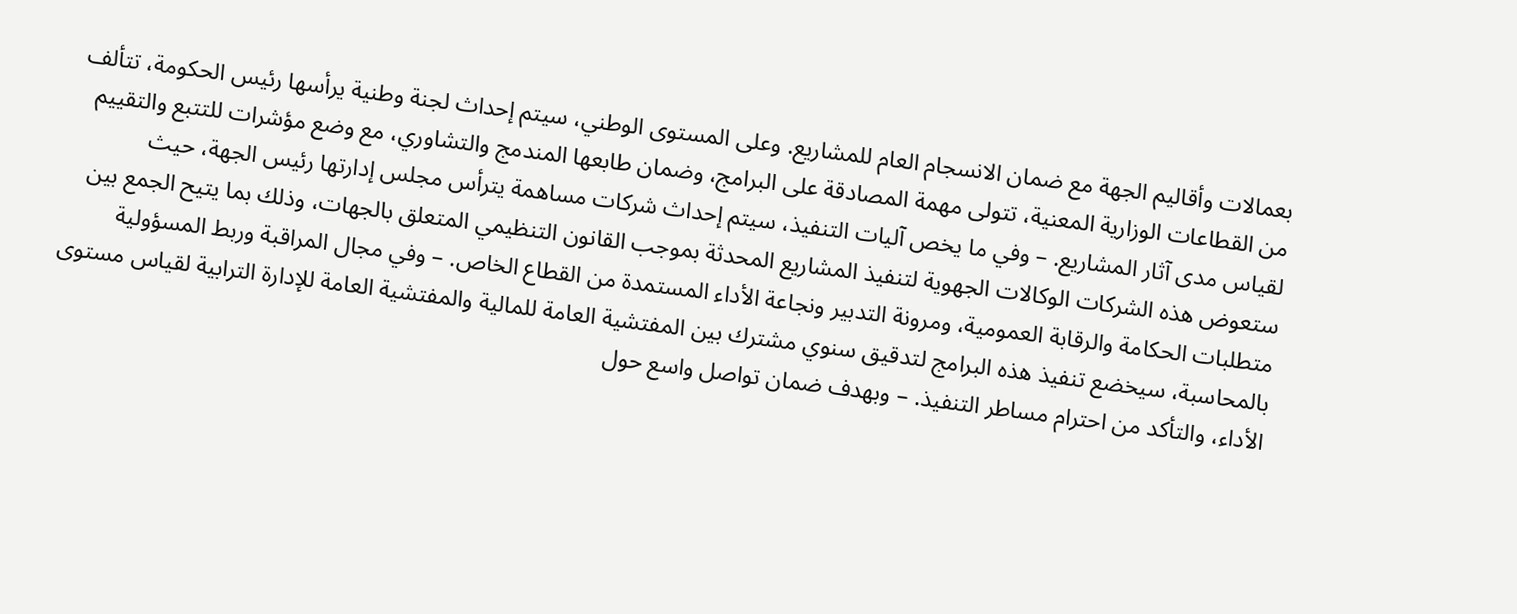بعمالات وأقاليم الجهة مع ضمان الانسجام العام للمشاريع. وعلى المستوى الوطني، سيتم إحداث لجنة وطنية يرأسها رئيس الحكومة، تتألف من القطاعات الوزارية المعنية، تتولى مهمة المصادقة على البرامج، وضمان طابعها المندمج والتشاوري، مع وضع مؤشرات للتتبع والتقييم لقياس مدى آثار المشاريع. – وفي ما يخص آليات التنفيذ، سيتم إحداث شركات مساهمة يترأس مجلس إدارتها رئيس الجهة، حيث ستعوض هذه الشركات الوكالات الجهوية لتنفيذ المشاريع المحدثة بموجب القانون التنظيمي المتعلق بالجهات، وذلك بما يتيح الجمع بين متطلبات الحكامة والرقابة العمومية، ومرونة التدبير ونجاعة الأداء المستمدة من القطاع الخاص. – وفي مجال المراقبة وربط المسؤولية بالمحاسبة، سيخضع تنفيذ هذه البرامج لتدقيق سنوي مشترك بين المفتشية العامة للمالية والمفتشية العامة للإدارة الترابية لقياس مستوى الأداء، والتأكد من احترام مساطر التنفيذ. – وبهدف ضمان تواصل واسع حول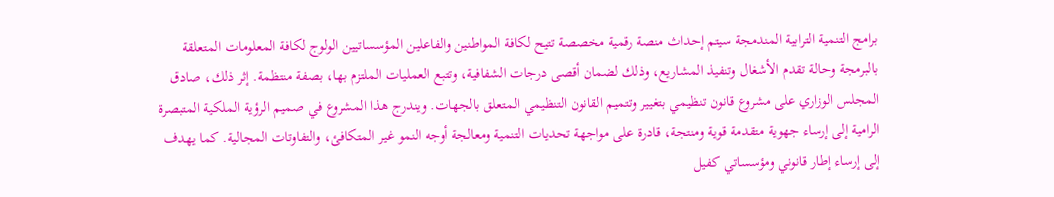برامج التنمية الترابية المندمجة سيتم إحداث منصة رقمية مخصصة تتيح لكافة المواطنين والفاعلين المؤسساتيين الولوج لكافة المعلومات المتعلقة بالبرمجة وحالة تقدم الأشغال وتنفيذ المشاريع، وذلك لضمان أقصى درجات الشفافية، وتتبع العمليات الملتزم بها، بصفة منتظمة. إثر ذلك، صادق المجلس الوزاري على مشروع قانون تنظيمي بتغيير وتتميم القانون التنظيمي المتعلق بالجهات. ويندرج هذا المشروع في صميم الرؤية الملكية المتبصرة الرامية إلى إرساء جهوية متقدمة قوية ومنتجة، قادرة على مواجهة تحديات التنمية ومعالجة أوجه النمو غير المتكافئ، والتفاوتات المجالية. كما يهدف إلى إرساء إطار قانوني ومؤسساتي كفيل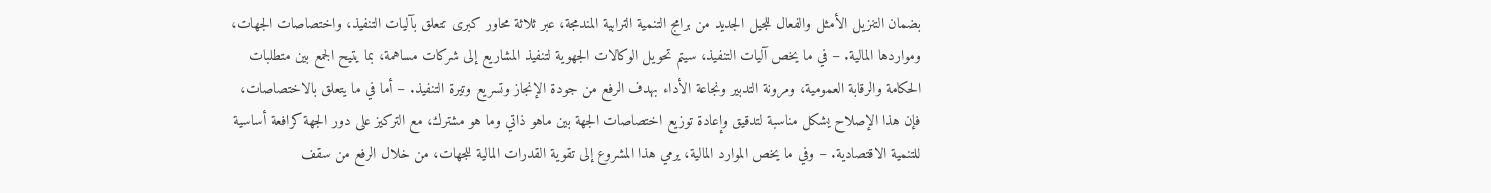بضمان التنزيل الأمثل والفعال للجيل الجديد من برامج التنمية الترابية المندمجة، عبر ثلاثة محاور كبرى تتعلق بآليات التنفيذ، واختصاصات الجهات، ومواردها المالية. – في ما يخص آليات التنفيذ، سيتم تحويل الوكالات الجهوية لتنفيذ المشاريع إلى شركات مساهمة، بما يتيح الجمع بين متطلبات الحكامة والرقابة العمومية، ومرونة التدبير ونجاعة الأداء بهدف الرفع من جودة الإنجاز وتسريع وتيرة التنفيذ. – أما في ما يتعلق بالاختصاصات، فإن هذا الإصلاح يشكل مناسبة لتدقيق وإعادة توزيع اختصاصات الجهة بين ماهو ذاتي وما هو مشترك، مع التركيز على دور الجهة كرافعة أساسية للتنمية الاقتصادية. – وفي ما يخص الموارد المالية، يرمي هذا المشروع إلى تقوية القدرات المالية للجهات، من خلال الرفع من سقف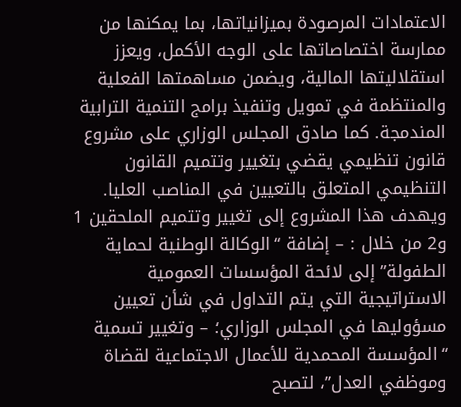الاعتمادات المرصودة بميزانياتها، بما يمكنها من ممارسة اختصاصاتها على الوجه الأكمل، ويعزز استقلاليتها المالية، ويضمن مساهمتها الفعلية والمنتظمة في تمويل وتنفيذ برامج التنمية الترابية المندمجة. كما صادق المجلس الوزاري على مشروع قانون تنظيمي يقضي بتغيير وتتميم القانون التنظيمي المتعلق بالتعيين في المناصب العليا. ويهدف هذا المشروع إلى تغيير وتتميم الملحقين 1 و2 من خلال : – إضافة “الوكالة الوطنية لحماية الطفولة” إلى لائحة المؤسسات العمومية الاستراتيجية التي يتم التداول في شأن تعيين مسؤوليها في المجلس الوزاري؛ – وتغيير تسمية “المؤسسة المحمدية للأعمال الاجتماعية لقضاة وموظفي العدل”، لتصبح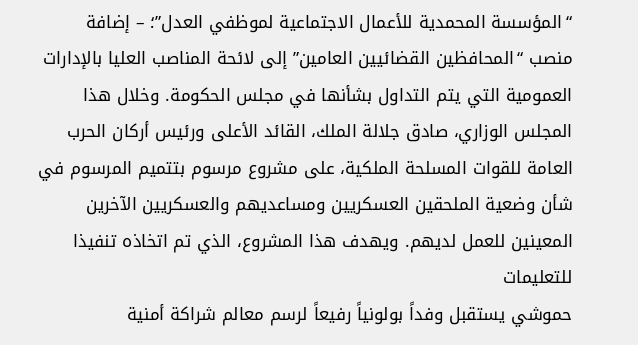“المؤسسة المحمدية للأعمال الاجتماعية لموظفي العدل”؛ – إضافة منصب “المحافظين القضائيين العامين” إلى لائحة المناصب العليا بالإدارات العمومية التي يتم التداول بشأنها في مجلس الحكومة. وخلال هذا المجلس الوزاري، صادق جلالة الملك، القائد الأعلى ورئيس أركان الحرب العامة للقوات المسلحة الملكية، على مشروع مرسوم بتتميم المرسوم في شأن وضعية الملحقين العسكريين ومساعديهم والعسكريين الآخرين المعينين للعمل لديهم. ويهدف هذا المشروع، الذي تم اتخاذه تنفيذا للتعليمات
حموشي يستقبل وفداً بولونياً رفيعاً لرسم معالم شراكة أمنية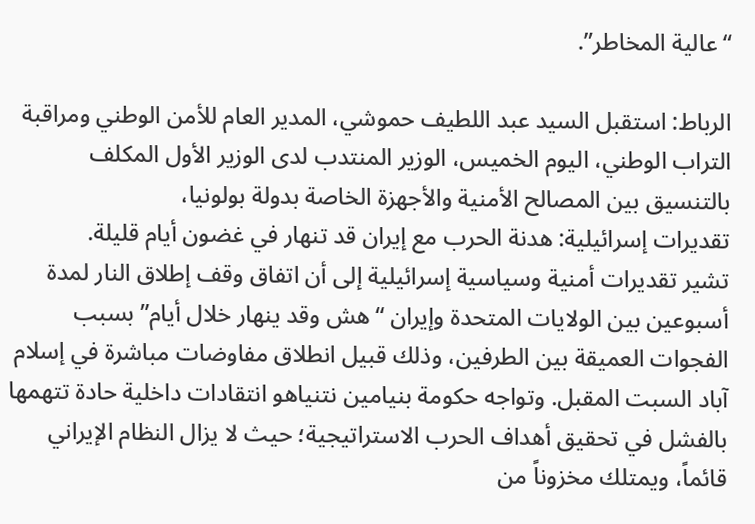“عالية المخاطر”.

الرباط: استقبل السيد عبد اللطيف حموشي، المدير العام للأمن الوطني ومراقبة التراب الوطني، اليوم الخميس، الوزير المنتدب لدى الوزير الأول المكلف بالتنسيق بين المصالح الأمنية والأجهزة الخاصة بدولة بولونيا،
تقديرات إسرائيلية: هدنة الحرب مع إيران قد تنهار في غضون أيام قليلة.
تشير تقديرات أمنية وسياسية إسرائيلية إلى أن اتفاق وقف إطلاق النار لمدة أسبوعين بين الولايات المتحدة وإيران “هش وقد ينهار خلال أيام” بسبب الفجوات العميقة بين الطرفين، وذلك قبيل انطلاق مفاوضات مباشرة في إسلام آباد السبت المقبل. وتواجه حكومة بنيامين نتنياهو انتقادات داخلية حادة تتهمها بالفشل في تحقيق أهداف الحرب الاستراتيجية؛ حيث لا يزال النظام الإيراني قائماً، ويمتلك مخزوناً من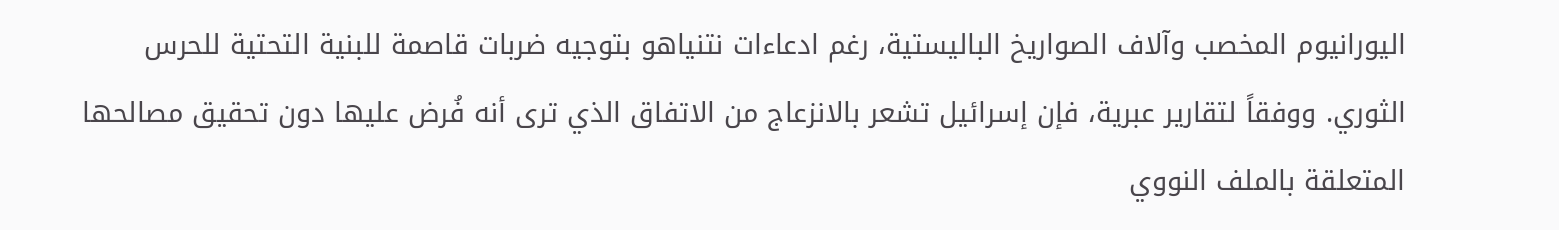اليورانيوم المخصب وآلاف الصواريخ الباليستية، رغم ادعاءات نتنياهو بتوجيه ضربات قاصمة للبنية التحتية للحرس الثوري. ووفقاً لتقارير عبرية، فإن إسرائيل تشعر بالانزعاج من الاتفاق الذي ترى أنه فُرض عليها دون تحقيق مصالحها المتعلقة بالملف النووي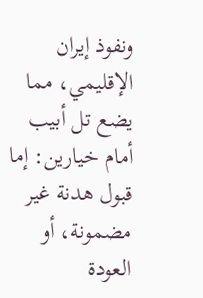ونفوذ إيران الإقليمي، مما يضع تل أبيب أمام خيارين: إما قبول هدنة غير مضمونة، أو العودة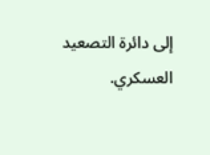إلى دائرة التصعيد العسكري.